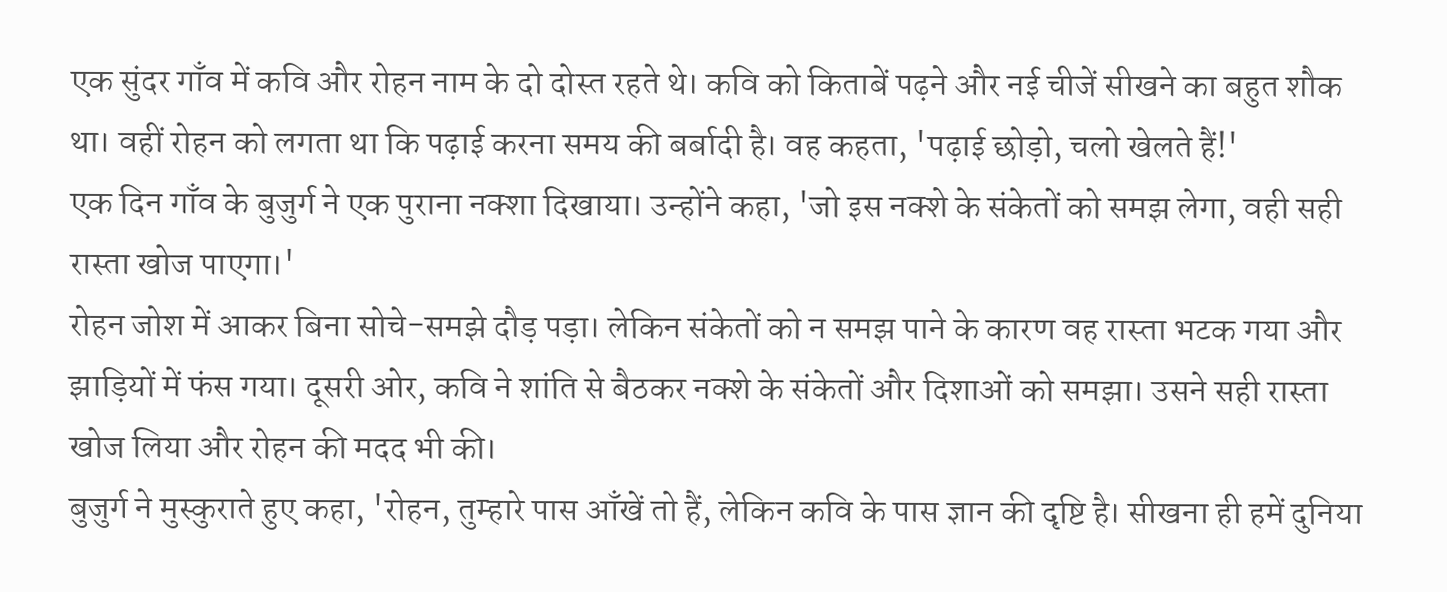एक सुंदर गाँव में कवि और रोहन नाम के दो दोस्त रहते थे। कवि को किताबें पढ़ने और नई चीजें सीखने का बहुत शौक था। वहीं रोहन को लगता था कि पढ़ाई करना समय की बर्बादी है। वह कहता, 'पढ़ाई छोड़ो, चलो खेलते हैं!'
एक दिन गाँव के बुजुर्ग ने एक पुराना नक्शा दिखाया। उन्होंने कहा, 'जो इस नक्शे के संकेतों को समझ लेगा, वही सही रास्ता खोज पाएगा।'
रोहन जोश में आकर बिना सोचे-समझे दौड़ पड़ा। लेकिन संकेतों को न समझ पाने के कारण वह रास्ता भटक गया और झाड़ियों में फंस गया। दूसरी ओर, कवि ने शांति से बैठकर नक्शे के संकेतों और दिशाओं को समझा। उसने सही रास्ता खोज लिया और रोहन की मदद भी की।
बुजुर्ग ने मुस्कुराते हुए कहा, 'रोहन, तुम्हारे पास आँखें तो हैं, लेकिन कवि के पास ज्ञान की दृष्टि है। सीखना ही हमें दुनिया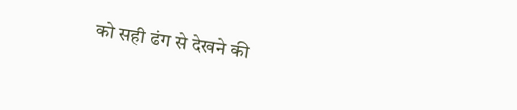को सही ढंग से देखने की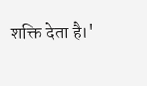शक्ति देता है।'